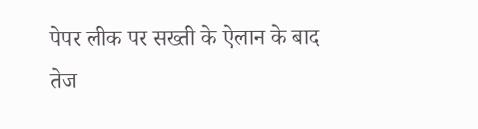पेपर लीक पर सख्ती के ऐलान के बाद तेज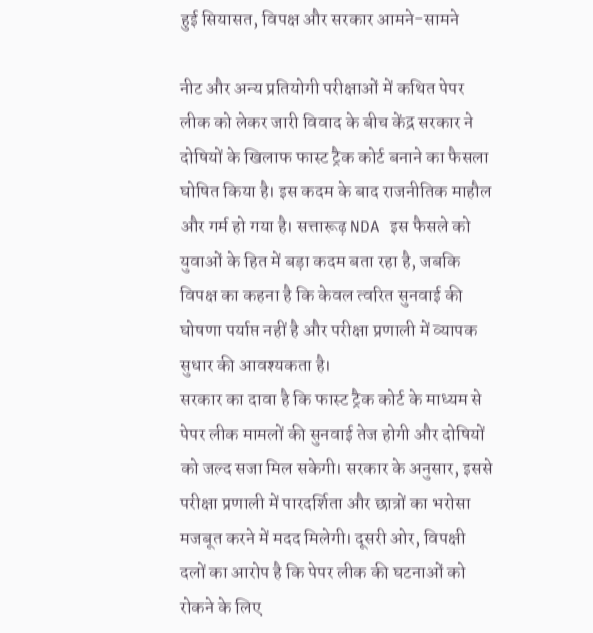हुई सियासत, विपक्ष और सरकार आमने-सामने

नीट और अन्य प्रतियोगी परीक्षाओं में कथित पेपर लीक को लेकर जारी विवाद के बीच केंद्र सरकार ने दोषियों के खिलाफ फास्ट ट्रैक कोर्ट बनाने का फैसला घोषित किया है। इस कदम के बाद राजनीतिक माहौल और गर्म हो गया है। सत्तारूढ़ NDA इस फैसले को युवाओं के हित में बड़ा कदम बता रहा है, जबकि विपक्ष का कहना है कि केवल त्वरित सुनवाई की घोषणा पर्याप्त नहीं है और परीक्षा प्रणाली में व्यापक सुधार की आवश्यकता है।
सरकार का दावा है कि फास्ट ट्रैक कोर्ट के माध्यम से पेपर लीक मामलों की सुनवाई तेज होगी और दोषियों को जल्द सजा मिल सकेगी। सरकार के अनुसार, इससे परीक्षा प्रणाली में पारदर्शिता और छात्रों का भरोसा मजबूत करने में मदद मिलेगी। दूसरी ओर, विपक्षी दलों का आरोप है कि पेपर लीक की घटनाओं को रोकने के लिए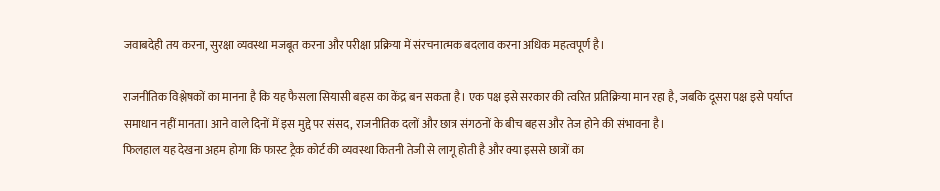जवाबदेही तय करना, सुरक्षा व्यवस्था मजबूत करना और परीक्षा प्रक्रिया में संरचनात्मक बदलाव करना अधिक महत्वपूर्ण है।

राजनीतिक विश्लेषकों का मानना है कि यह फैसला सियासी बहस का केंद्र बन सकता है। एक पक्ष इसे सरकार की त्वरित प्रतिक्रिया मान रहा है, जबकि दूसरा पक्ष इसे पर्याप्त समाधान नहीं मानता। आने वाले दिनों में इस मुद्दे पर संसद, राजनीतिक दलों और छात्र संगठनों के बीच बहस और तेज होने की संभावना है।
फिलहाल यह देखना अहम होगा कि फास्ट ट्रैक कोर्ट की व्यवस्था कितनी तेजी से लागू होती है और क्या इससे छात्रों का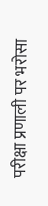परीक्षा प्रणाली पर भरोसा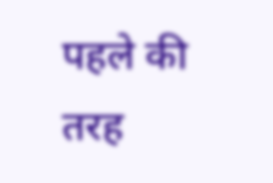पहले की तरह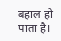बहाल हो पाता है।